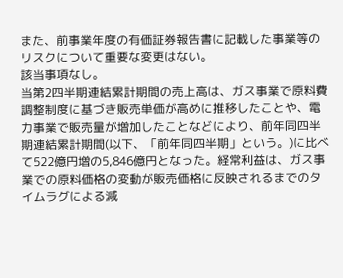また、前事業年度の有価証券報告書に記載した事業等のリスクについて重要な変更はない。
該当事項なし。
当第2四半期連結累計期間の売上高は、ガス事業で原料費調整制度に基づき販売単価が高めに推移したことや、電力事業で販売量が増加したことなどにより、前年同四半期連結累計期間(以下、「前年同四半期」という。)に比べて522億円増の5,846億円となった。経常利益は、ガス事業での原料価格の変動が販売価格に反映されるまでのタイムラグによる減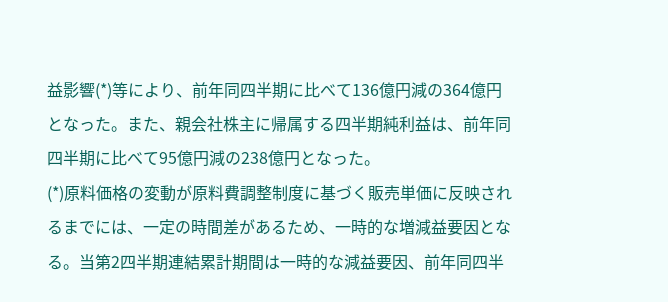益影響(*)等により、前年同四半期に比べて136億円減の364億円となった。また、親会社株主に帰属する四半期純利益は、前年同四半期に比べて95億円減の238億円となった。
(*)原料価格の変動が原料費調整制度に基づく販売単価に反映されるまでには、一定の時間差があるため、一時的な増減益要因となる。当第2四半期連結累計期間は一時的な減益要因、前年同四半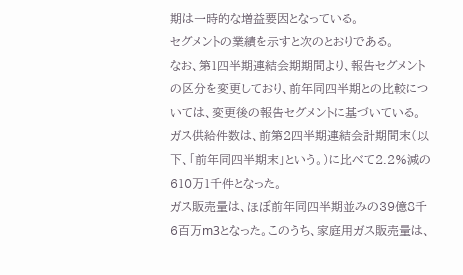期は一時的な増益要因となっている。
セグメントの業績を示すと次のとおりである。
なお、第1四半期連結会期期間より、報告セグメントの区分を変更しており、前年同四半期との比較については、変更後の報告セグメントに基づいている。
ガス供給件数は、前第2四半期連結会計期間末(以下、「前年同四半期末」という。)に比べて2.2%減の610万1千件となった。
ガス販売量は、ほぼ前年同四半期並みの39億8千6百万m3となった。このうち、家庭用ガス販売量は、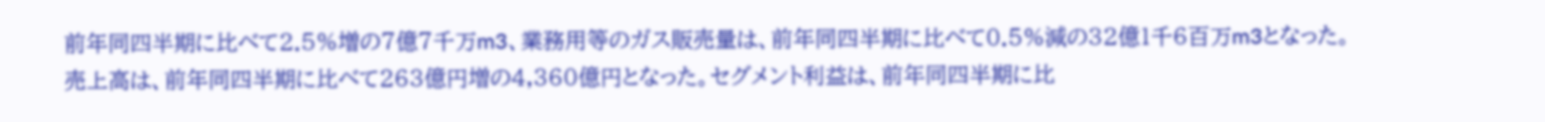前年同四半期に比べて2.5%増の7億7千万m3、業務用等のガス販売量は、前年同四半期に比べて0.5%減の32億1千6百万m3となった。
売上高は、前年同四半期に比べて263億円増の4,360億円となった。セグメント利益は、前年同四半期に比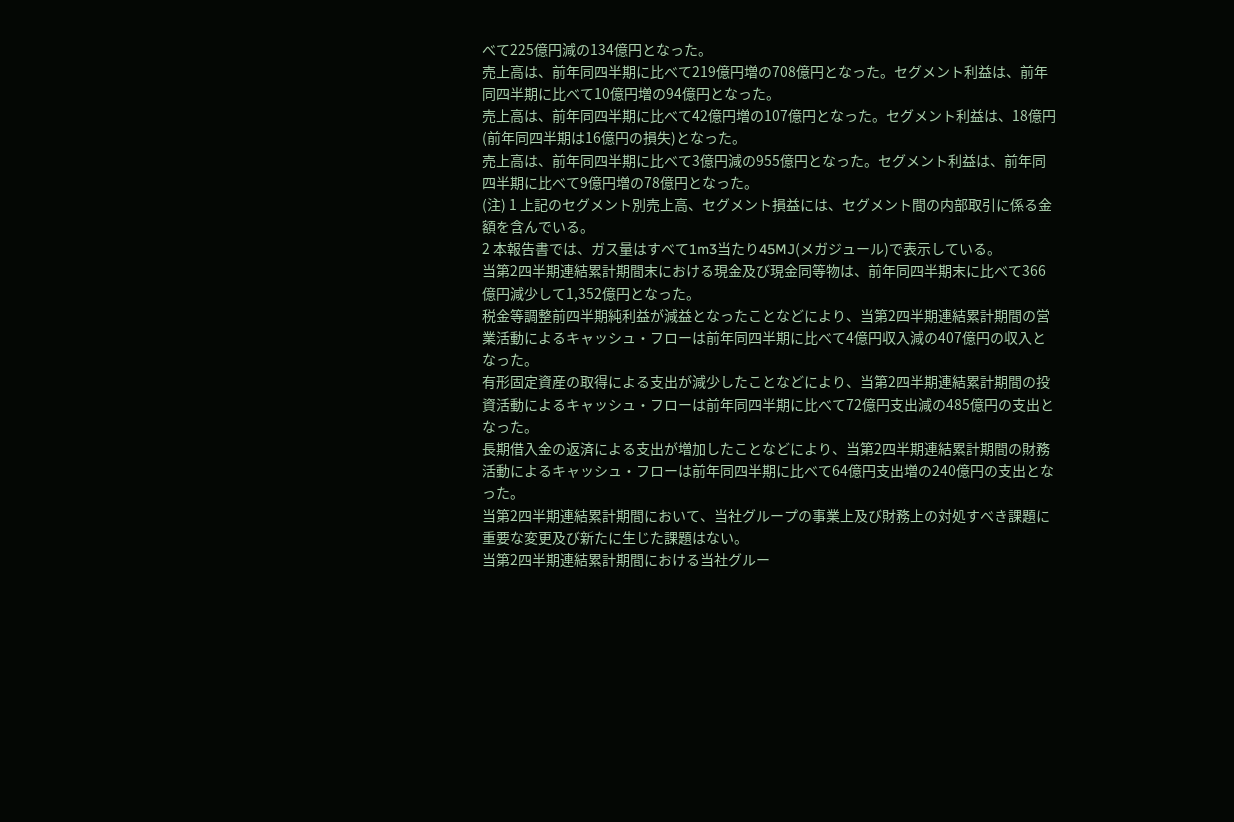べて225億円減の134億円となった。
売上高は、前年同四半期に比べて219億円増の708億円となった。セグメント利益は、前年同四半期に比べて10億円増の94億円となった。
売上高は、前年同四半期に比べて42億円増の107億円となった。セグメント利益は、18億円(前年同四半期は16億円の損失)となった。
売上高は、前年同四半期に比べて3億円減の955億円となった。セグメント利益は、前年同四半期に比べて9億円増の78億円となった。
(注) 1 上記のセグメント別売上高、セグメント損益には、セグメント間の内部取引に係る金額を含んでいる。
2 本報告書では、ガス量はすべて1m3当たり45MJ(メガジュール)で表示している。
当第2四半期連結累計期間末における現金及び現金同等物は、前年同四半期末に比べて366億円減少して1,352億円となった。
税金等調整前四半期純利益が減益となったことなどにより、当第2四半期連結累計期間の営業活動によるキャッシュ・フローは前年同四半期に比べて4億円収入減の407億円の収入となった。
有形固定資産の取得による支出が減少したことなどにより、当第2四半期連結累計期間の投資活動によるキャッシュ・フローは前年同四半期に比べて72億円支出減の485億円の支出となった。
長期借入金の返済による支出が増加したことなどにより、当第2四半期連結累計期間の財務活動によるキャッシュ・フローは前年同四半期に比べて64億円支出増の240億円の支出となった。
当第2四半期連結累計期間において、当社グループの事業上及び財務上の対処すべき課題に重要な変更及び新たに生じた課題はない。
当第2四半期連結累計期間における当社グルー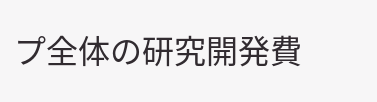プ全体の研究開発費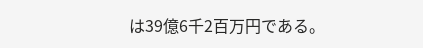は39億6千2百万円である。